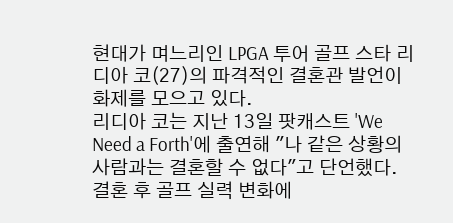현대가 며느리인 LPGA 투어 골프 스타 리디아 코(27)의 파격적인 결혼관 발언이 화제를 모으고 있다.
리디아 코는 지난 13일 팟캐스트 'We Need a Forth'에 출연해 "나 같은 상황의 사람과는 결혼할 수 없다"고 단언했다. 결혼 후 골프 실력 변화에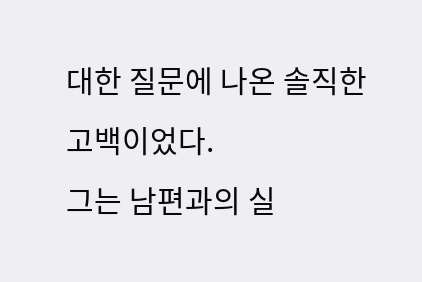대한 질문에 나온 솔직한 고백이었다.
그는 남편과의 실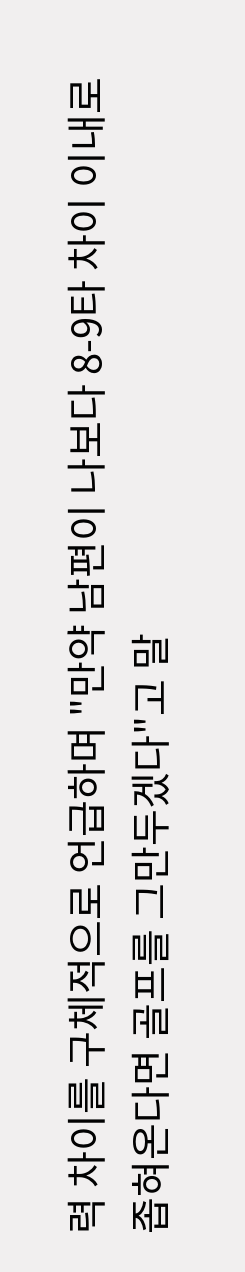력 차이를 구체적으로 언급하며 "만약 남편이 나보다 8-9타 차이 이내로 좁혀온다면 골프를 그만두겠다"고 말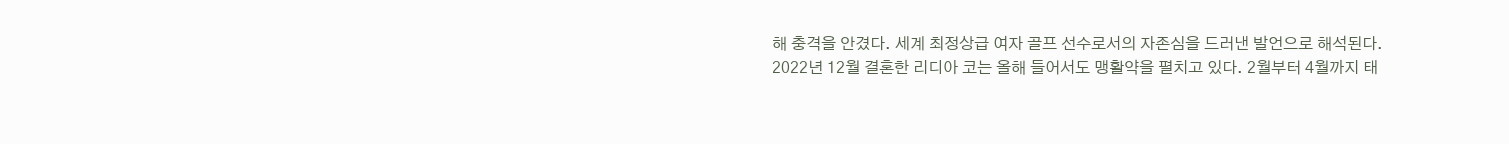해 충격을 안겼다. 세계 최정상급 여자 골프 선수로서의 자존심을 드러낸 발언으로 해석된다.
2022년 12월 결혼한 리디아 코는 올해 들어서도 맹활약을 펼치고 있다. 2월부터 4월까지 태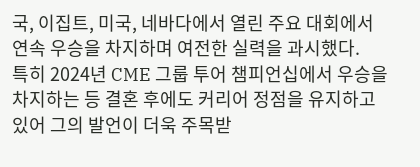국, 이집트, 미국, 네바다에서 열린 주요 대회에서 연속 우승을 차지하며 여전한 실력을 과시했다.
특히 2024년 CME 그룹 투어 챔피언십에서 우승을 차지하는 등 결혼 후에도 커리어 정점을 유지하고 있어 그의 발언이 더욱 주목받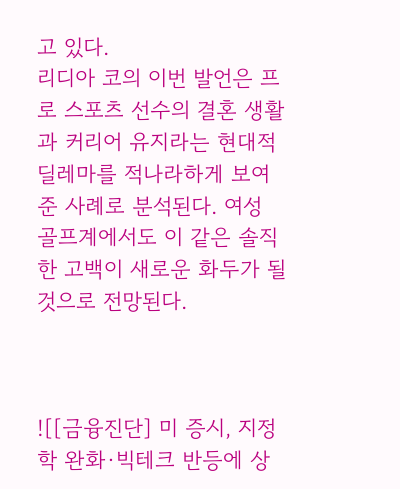고 있다.
리디아 코의 이번 발언은 프로 스포츠 선수의 결혼 생활과 커리어 유지라는 현대적 딜레마를 적나라하게 보여준 사례로 분석된다. 여성 골프계에서도 이 같은 솔직한 고백이 새로운 화두가 될 것으로 전망된다.



![[금융진단] 미 증시, 지정학 완화·빅테크 반등에 상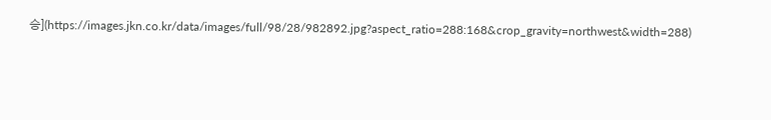승](https://images.jkn.co.kr/data/images/full/98/28/982892.jpg?aspect_ratio=288:168&crop_gravity=northwest&width=288)